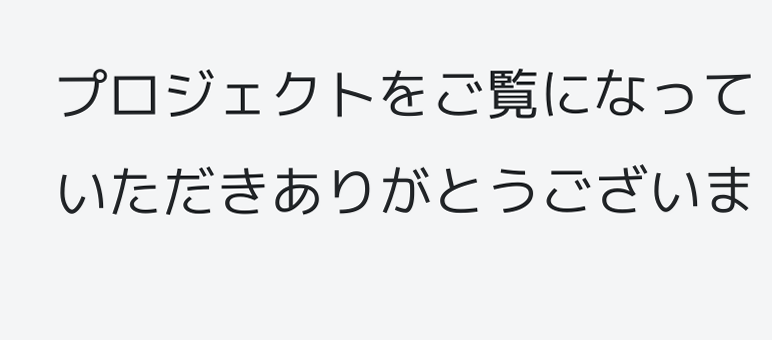プロジェクトをご覧になっていただきありがとうございま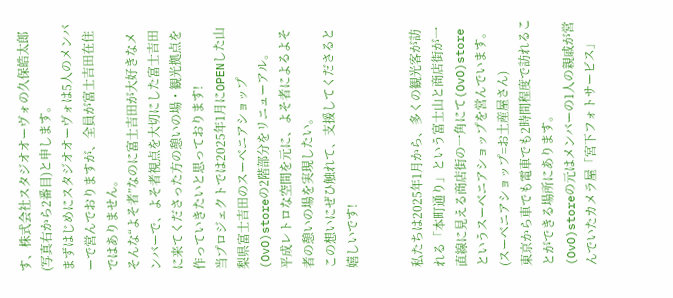す、株式会社スタジオオーヴォの久保皓太郎(写真右から2番目)と申します。
まずはじめにスタジオオーヴォは5人のメンバーで営んでおりますが、全員が富士吉田在住ではありません。
そんな“よそ者”なのに富士吉田が大好きなメンバーで、よそ者視点を大切にした富士吉田に来てくださった方の憩いの場・観光拠点を作っていきたいと思っております!
当プロジェクトでは2025年1月にOPENした山梨県富士吉田のスーベニアショップ(OvO)storeの2階部分をリニューアル。
平成レトロな空間を元に、よそ者によるよそ者の憩いの場を実現したい。
この想いにぜひ触れて、支援してくださると嬉しいです!


私たちは2025年1月から、多くの観光客が訪れる「本町通り」という富士山と商店街が一直線に見える商店街の一角にて(OvO)storeというスーベニアショップを営んでいます。(スーベニアショップ=お土産屋さん)
東京から車でも電車でも2時間程度で訪れることができる場所にあります。
(OvO)storeの元はメンバーの1人の親戚が営んでいたカメラ屋「宮下フォトサービス」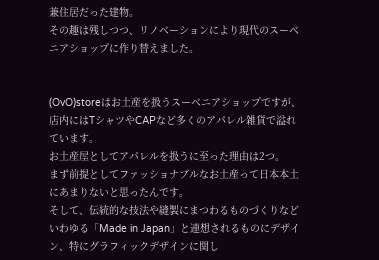兼住居だった建物。
その趣は残しつつ、リノベーションにより現代のスーベニアショップに作り替えました。


(OvO)storeはお土産を扱うスーベニアショップですが、店内にはTシャツやCAPなど多くのアパレル雑貨で溢れています。
お土産屋としてアパレルを扱うに至った理由は2つ。
まず前提としてファッショナブルなお土産って日本本土にあまりないと思ったんです。
そして、伝統的な技法や縫製にまつわるものづくりなどいわゆる「Made in Japan」と連想されるものにデザイン、特にグラフィックデザインに関し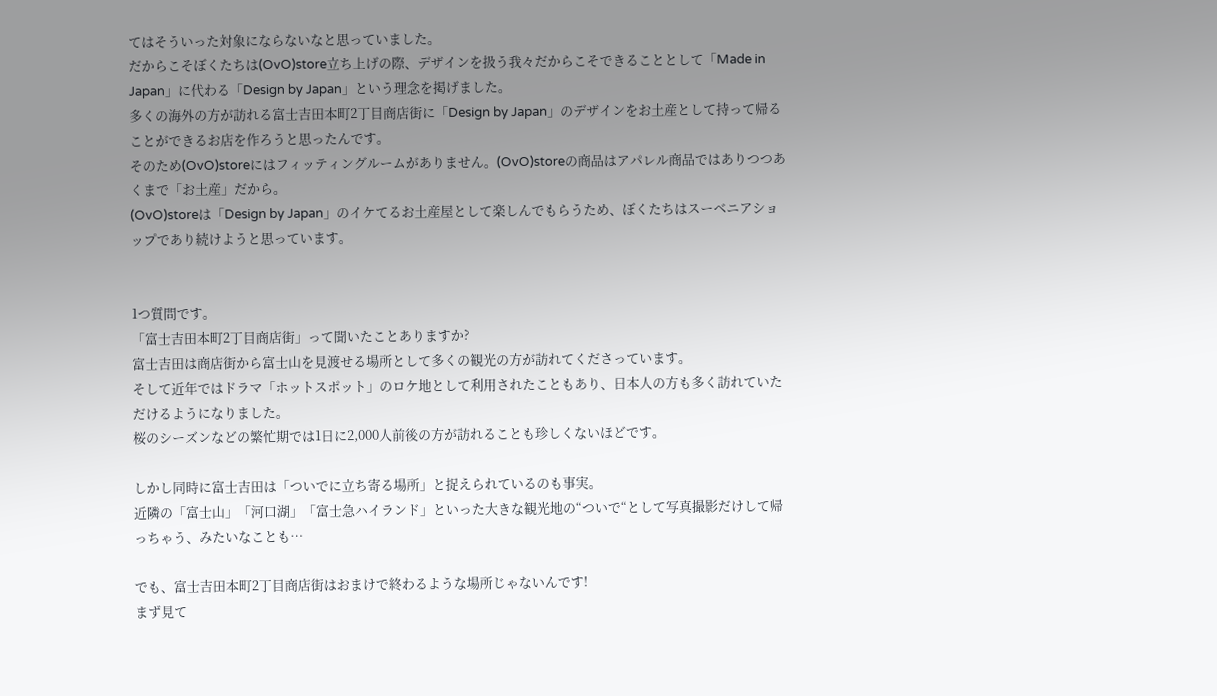てはそういった対象にならないなと思っていました。
だからこそぼくたちは(OvO)store立ち上げの際、デザインを扱う我々だからこそできることとして「Made in Japan」に代わる「Design by Japan」という理念を掲げました。
多くの海外の方が訪れる富士吉田本町2丁目商店街に「Design by Japan」のデザインをお土産として持って帰ることができるお店を作ろうと思ったんです。
そのため(OvO)storeにはフィッティングルームがありません。(OvO)storeの商品はアパレル商品ではありつつあくまで「お土産」だから。
(OvO)storeは「Design by Japan」のイケてるお土産屋として楽しんでもらうため、ぼくたちはスーベニアショップであり続けようと思っています。


1つ質問です。
「富士吉田本町2丁目商店街」って聞いたことありますか?
富士吉田は商店街から富士山を見渡せる場所として多くの観光の方が訪れてくださっています。
そして近年ではドラマ「ホットスポット」のロケ地として利用されたこともあり、日本人の方も多く訪れていただけるようになりました。
桜のシーズンなどの繁忙期では1日に2,000人前後の方が訪れることも珍しくないほどです。

しかし同時に富士吉田は「ついでに立ち寄る場所」と捉えられているのも事実。
近隣の「富士山」「河口湖」「富士急ハイランド」といった大きな観光地の“ついで“として写真撮影だけして帰っちゃう、みたいなことも…

でも、富士吉田本町2丁目商店街はおまけで終わるような場所じゃないんです!
まず見て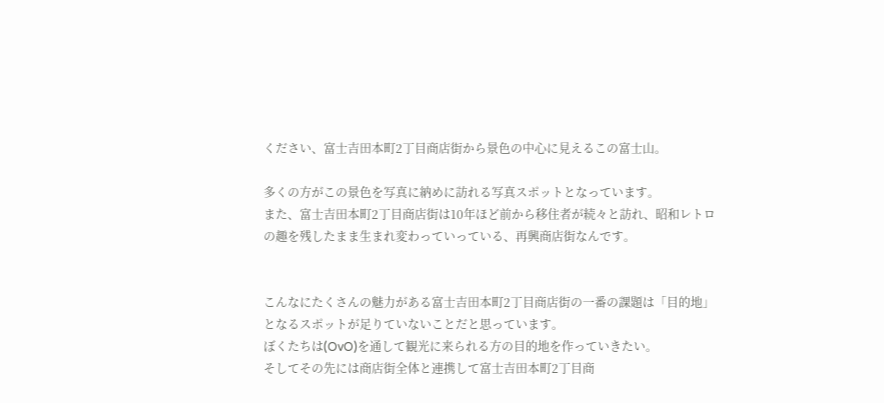ください、富士吉田本町2丁目商店街から景色の中心に見えるこの富士山。

多くの方がこの景色を写真に納めに訪れる写真スポットとなっています。
また、富士吉田本町2丁目商店街は10年ほど前から移住者が続々と訪れ、昭和レトロの趣を残したまま生まれ変わっていっている、再興商店街なんです。


こんなにたくさんの魅力がある富士吉田本町2丁目商店街の一番の課題は「目的地」となるスポットが足りていないことだと思っています。
ぼくたちは(OvO)を通して観光に来られる方の目的地を作っていきたい。
そしてその先には商店街全体と連携して富士吉田本町2丁目商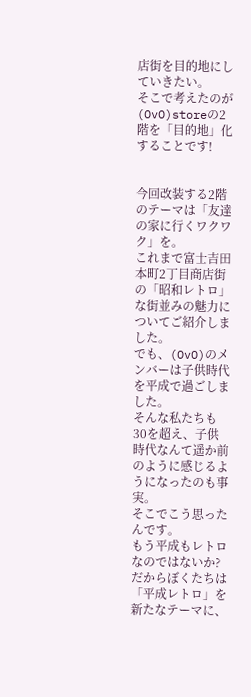店街を目的地にしていきたい。
そこで考えたのが(OvO)storeの2階を「目的地」化することです!


今回改装する2階のテーマは「友達の家に行くワクワク」を。
これまで富士吉田本町2丁目商店街の「昭和レトロ」な街並みの魅力についてご紹介しました。
でも、(OvO)のメンバーは子供時代を平成で過ごしました。
そんな私たちも30を超え、子供時代なんて遥か前のように感じるようになったのも事実。
そこでこう思ったんです。
もう平成もレトロなのではないか?
だからぼくたちは「平成レトロ」を新たなテーマに、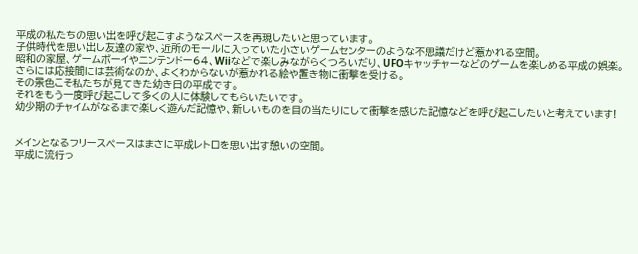平成の私たちの思い出を呼び起こすようなスペースを再現したいと思っています。
子供時代を思い出し友達の家や、近所のモールに入っていた小さいゲームセンターのような不思議だけど惹かれる空間。
昭和の家屋、ゲームボーイやニンテンドー64、Wiiなどで楽しみながらくつろいだり、UFOキャッチャーなどのゲームを楽しめる平成の娯楽。
さらには応接間には芸術なのか、よくわからないが惹かれる絵や置き物に衝撃を受ける。
その景色こそ私たちが見てきた幼き日の平成です。
それをもう一度呼び起こして多くの人に体験してもらいたいです。
幼少期のチャイムがなるまで楽しく遊んだ記憶や、新しいものを目の当たりにして衝撃を感じた記憶などを呼び起こしたいと考えています!


メインとなるフリースペースはまさに平成レトロを思い出す憩いの空間。
平成に流行っ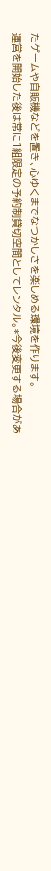たゲームや自販機などを置き、心ゆくまでなつかしさを楽しめる環境を作ります。
運営を開始した後は常に1組限定の予約制貸切空間としてレンタル。*今後変更する場合があ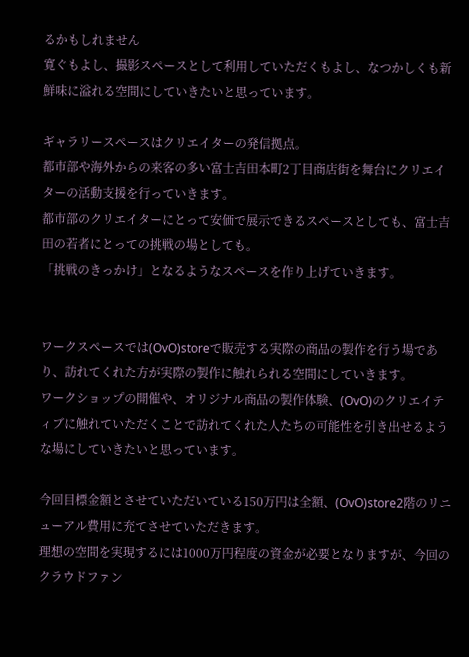るかもしれません
寛ぐもよし、撮影スペースとして利用していただくもよし、なつかしくも新鮮味に溢れる空間にしていきたいと思っています。

ギャラリースペースはクリエイターの発信拠点。
都市部や海外からの来客の多い富士吉田本町2丁目商店街を舞台にクリエイターの活動支援を行っていきます。
都市部のクリエイターにとって安価で展示できるスペースとしても、富士吉田の若者にとっての挑戦の場としても。
「挑戦のきっかけ」となるようなスペースを作り上げていきます。


ワークスペースでは(OvO)storeで販売する実際の商品の製作を行う場であり、訪れてくれた方が実際の製作に触れられる空間にしていきます。
ワークショップの開催や、オリジナル商品の製作体験、(OvO)のクリエイティブに触れていただくことで訪れてくれた人たちの可能性を引き出せるような場にしていきたいと思っています。

今回目標金額とさせていただいている150万円は全額、(OvO)store2階のリニューアル費用に充てさせていただきます。
理想の空間を実現するには1000万円程度の資金が必要となりますが、今回のクラウドファン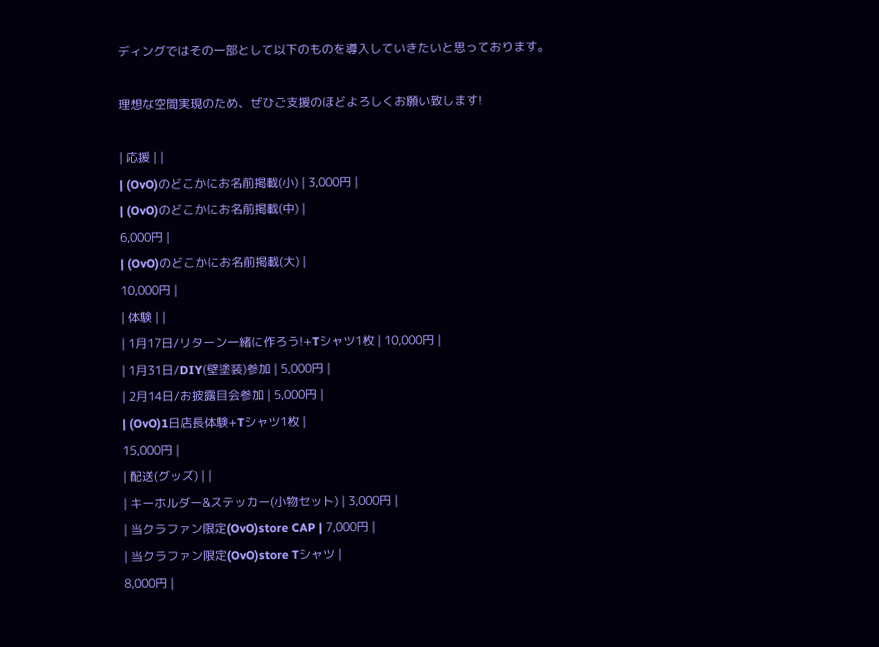ディングではその一部として以下のものを導入していきたいと思っております。

理想な空間実現のため、ぜひご支援のほどよろしくお願い致します!

| 応援 | |
| (OvO)のどこかにお名前掲載(小) | 3,000円 |
| (OvO)のどこかにお名前掲載(中) |
6,000円 |
| (OvO)のどこかにお名前掲載(大) |
10,000円 |
| 体験 | |
| 1月17日/リターン一緒に作ろう!+Tシャツ1枚 | 10,000円 |
| 1月31日/DIY(壁塗装)参加 | 5,000円 |
| 2月14日/お披露目会参加 | 5,000円 |
| (OvO)1日店長体験+Tシャツ1枚 |
15,000円 |
| 配送(グッズ) | |
| キーホルダー&ステッカー(小物セット) | 3,000円 |
| 当クラファン限定(OvO)store CAP | 7,000円 |
| 当クラファン限定(OvO)store Tシャツ |
8,000円 |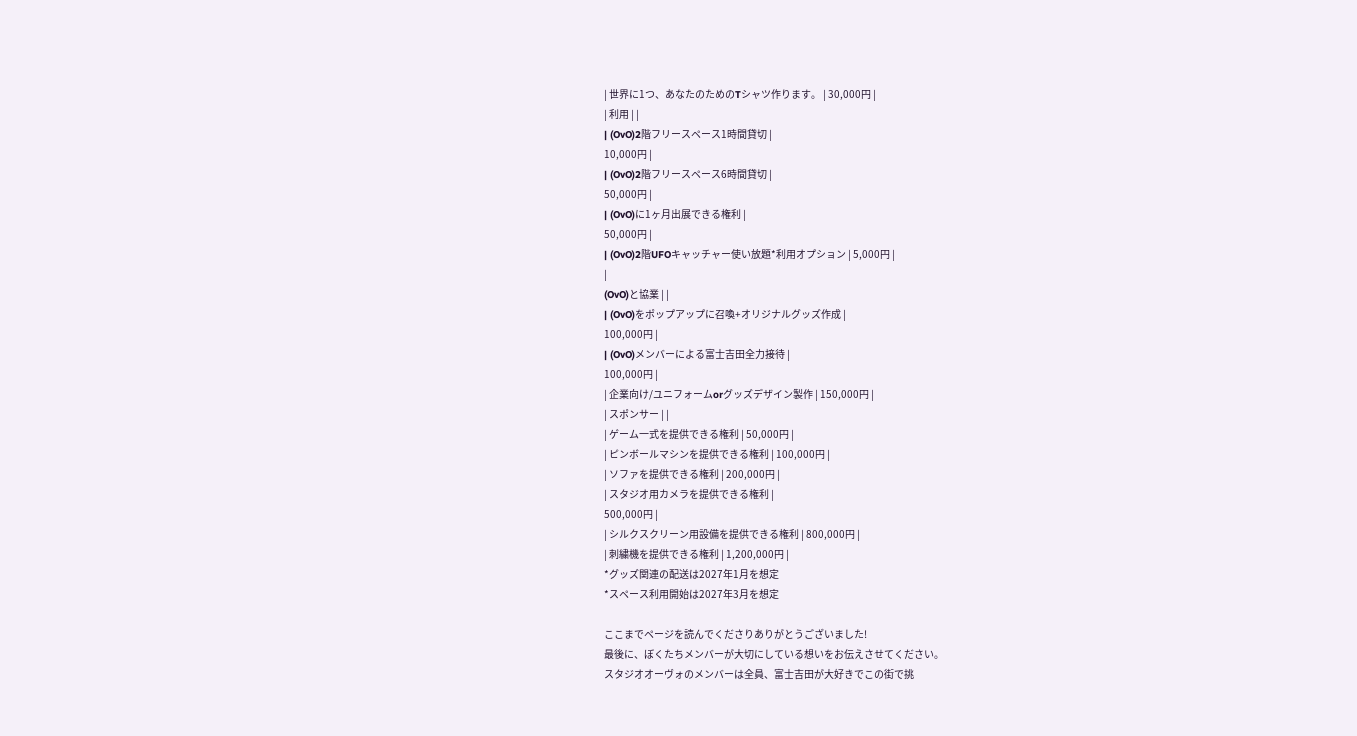| 世界に1つ、あなたのためのTシャツ作ります。 | 30,000円 |
| 利用 | |
| (OvO)2階フリースペース1時間貸切 |
10,000円 |
| (OvO)2階フリースペース6時間貸切 |
50,000円 |
| (OvO)に1ヶ月出展できる権利 |
50,000円 |
| (OvO)2階UFOキャッチャー使い放題*利用オプション | 5,000円 |
|
(OvO)と協業 | |
| (OvO)をポップアップに召喚+オリジナルグッズ作成 |
100,000円 |
| (OvO)メンバーによる富士吉田全力接待 |
100,000円 |
| 企業向け/ユニフォームorグッズデザイン製作 | 150,000円 |
| スポンサー | |
| ゲーム一式を提供できる権利 | 50,000円 |
| ピンボールマシンを提供できる権利 | 100,000円 |
| ソファを提供できる権利 | 200,000円 |
| スタジオ用カメラを提供できる権利 |
500,000円 |
| シルクスクリーン用設備を提供できる権利 | 800,000円 |
| 刺繍機を提供できる権利 | 1,200,000円 |
*グッズ関連の配送は2027年1月を想定
*スペース利用開始は2027年3月を想定

ここまでページを読んでくださりありがとうございました!
最後に、ぼくたちメンバーが大切にしている想いをお伝えさせてください。
スタジオオーヴォのメンバーは全員、富士吉田が大好きでこの街で挑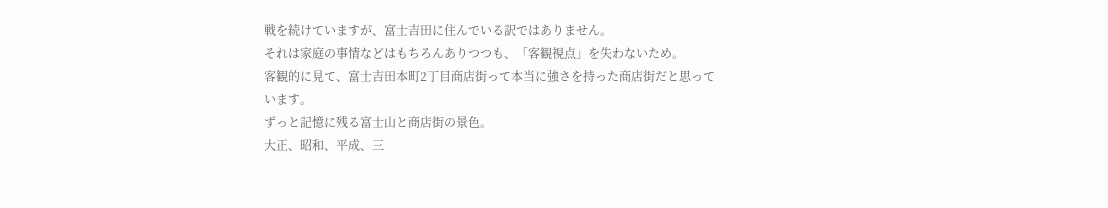戦を続けていますが、富士吉田に住んでいる訳ではありません。
それは家庭の事情などはもちろんありつつも、「客観視点」を失わないため。
客観的に見て、富士吉田本町2丁目商店街って本当に強さを持った商店街だと思っています。
ずっと記憶に残る富士山と商店街の景色。
大正、昭和、平成、三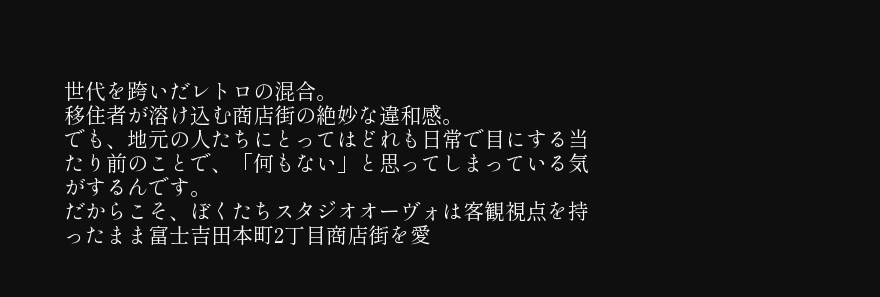世代を跨いだレトロの混合。
移住者が溶け込む商店街の絶妙な違和感。
でも、地元の人たちにとってはどれも日常で目にする当たり前のことで、「何もない」と思ってしまっている気がするんです。
だからこそ、ぼくたちスタジオオーヴォは客観視点を持ったまま富士吉田本町2丁目商店街を愛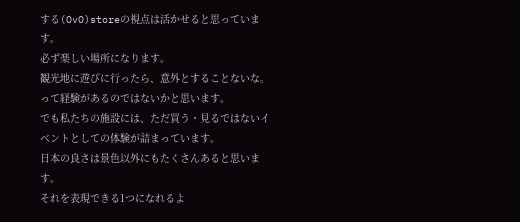する(OvO)storeの視点は活かせると思っています。
必ず楽しい場所になります。
観光地に遊びに行ったら、意外とすることないな。って経験があるのではないかと思います。
でも私たちの施設には、ただ買う・見るではないイベントとしての体験が詰まっています。
日本の良さは景色以外にもたくさんあると思います。
それを表現できる1つになれるよ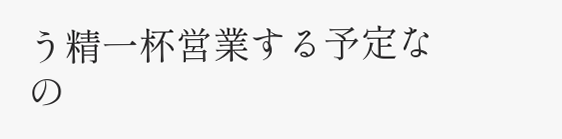う精一杯営業する予定なの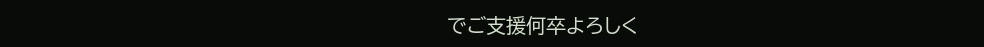でご支援何卒よろしく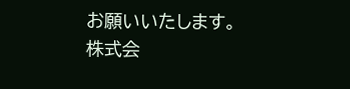お願いいたします。
株式会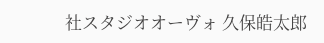社スタジオオーヴォ 久保皓太郎